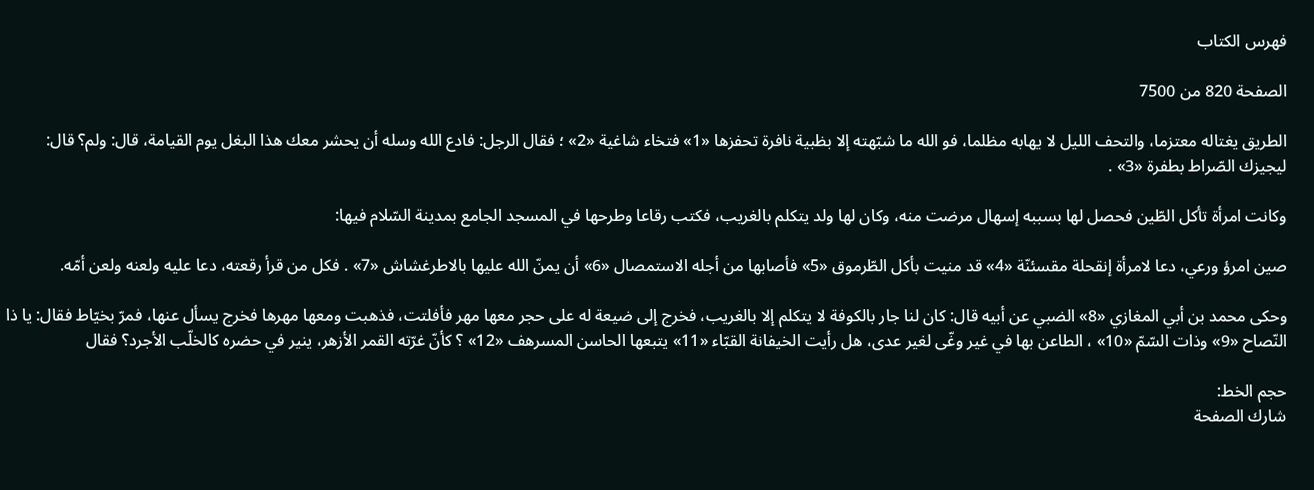فهرس الكتاب

الصفحة 820 من 7500

الطريق يغتاله معتزما، والتحف الليل لا يهابه مظلما، فو الله ما شبّهته إلا بظبية نافرة تحفزها «1» فتخاء شاغية «2» ؛ فقال الرجل: فادع الله وسله أن يحشر معك هذا البغل يوم القيامة، قال: ولم؟ قال: ليجيزك الصّراط بطفرة «3» .

وكانت امرأة تأكل الطّين فحصل لها بسببه إسهال مرضت منه، وكان لها ولد يتكلم بالغريب، فكتب رقاعا وطرحها في المسجد الجامع بمدينة السّلام فيها:

صين امرؤ ورعي، دعا لامرأة إنقحلة مقسئنّة «4» قد منيت بأكل الطّرموق «5» فأصابها من أجله الاستمصال «6» أن يمنّ الله عليها بالاطرغشاش «7» . فكل من قرأ رقعته، دعا عليه ولعنه ولعن أمّه.

وحكى محمد بن أبي المغازي «8» الضبي عن أبيه قال: كان لنا جار بالكوفة لا يتكلم إلا بالغريب، فخرج إلى ضيعة له على حجر معها مهر فأفلتت، فذهبت ومعها مهرها فخرج يسأل عنها، فمرّ بخيّاط فقال: يا ذا النّصاح «9» وذات السّمّ «10» ، الطاعن بها في غير وغّى لغير عدى، هل رأيت الخيفانة القبّاء «11» يتبعها الحاسن المسرهف «12» ؟ كأنّ غرّته القمر الأزهر، ينير في حضره كالخلّب الأجرد؟ فقال

حجم الخط:
شارك الصفحة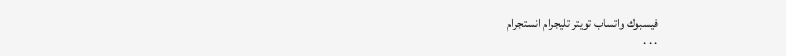فيسبوك واتساب تويتر تليجرام انستجرام
. . .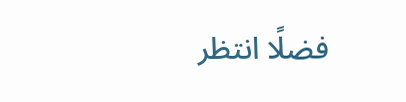فضلًا انتظر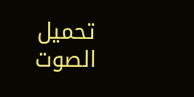تحميل الصوت